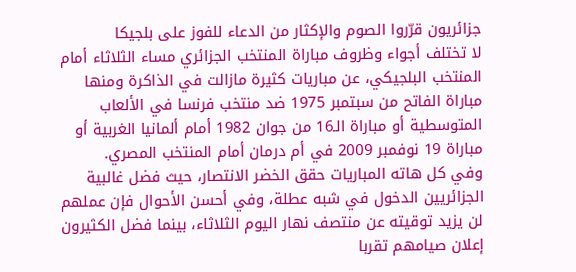جزائريون قرّروا الصوم والإكثار من الدعاء للفوز على بلجيكا
لا تختلف أجواء وظروف مباراة المنتخب الجزائري مساء الثلاثاء أمام المنتخب البلجيكي، عن مباريات كثيرة مازالت في الذاكرة ومنها مباراة الفاتح من سبتمبر 1975 ضد منتخب فرنسا في الألعاب المتوسطية أو مباراة الـ16 من جوان 1982 أمام ألمانيا الغربية أو مباراة 19 نوفمبر 2009 في أم درمان أمام المنتخب المصري.
وفي كل هاته المباريات حقق الخضر الانتصار، حيث فضل غالبية الجزائريين الدخول في شبه عطلة، وفي أحسن الأحوال فإن عملهم لن يزيد توقيته عن منتصف نهار اليوم الثلاثاء، بينما فضل الكثيرون إعلان صيامهم تقربا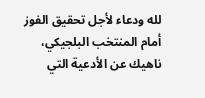لله ودعاء لأجل تحقيق الفوز أمام المنتخب البلجيكي، ناهيك عن الأدعية التي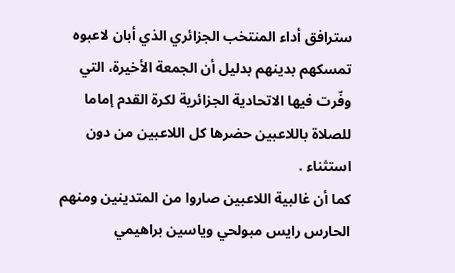سترافق أداء المنتخب الجزائري الذي أبان لاعبوه تمسكهم بدينهم بدليل أن الجمعة الأخيرة، التي وفّرت فيها الاتحادية الجزائرية لكرة القدم إماما للصلاة باللاعبين حضرها كل اللاعبين من دون استثناء .
كما أن غالبية اللاعبين صاروا من المتدينين ومنهم الحارس رايس مبولحي وياسين براهيمي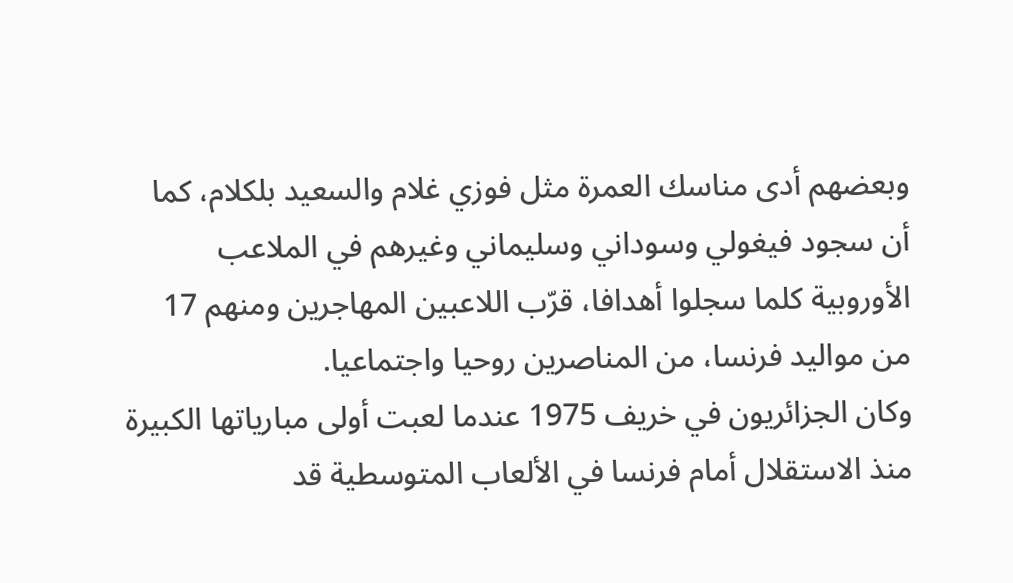وبعضهم أدى مناسك العمرة مثل فوزي غلام والسعيد بلكلام، كما أن سجود فيغولي وسوداني وسليماني وغيرهم في الملاعب الأوروبية كلما سجلوا أهدافا، قرّب اللاعبين المهاجرين ومنهم 17 من مواليد فرنسا، من المناصرين روحيا واجتماعيا.
وكان الجزائريون في خريف 1975 عندما لعبت أولى مبارياتها الكبيرة منذ الاستقلال أمام فرنسا في الألعاب المتوسطية قد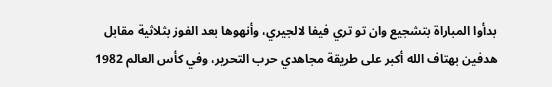بدأوا المباراة بتشجيع وان تو تري فيفا لالجيري، وأنهوها بعد الفوز بثلاثية مقابل هدفين بهتاف الله أكبر على طريقة مجاهدي حرب التحرير، وفي كأس العالم 1982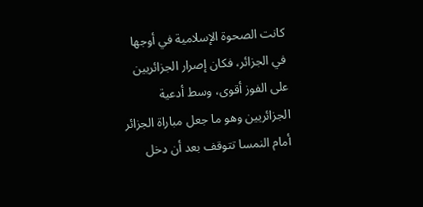كانت الصحوة الإسلامية في أوجها في الجزائر، فكان إصرار الجزائريين على الفوز أقوى، وسط أدعية الجزائريين وهو ما جعل مباراة الجزائر أمام النمسا تتوقف بعد أن دخل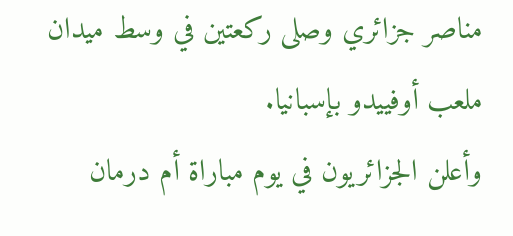مناصر جزائري وصلى ركعتين في وسط ميدان ملعب أوفييدو بإسبانيا.
وأعلن الجزائريون في يوم مباراة أم درمان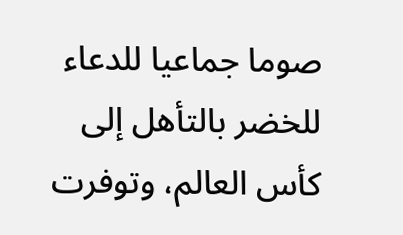صوما جماعيا للدعاء للخضر بالتأهل إلى كأس العالم، وتوفرت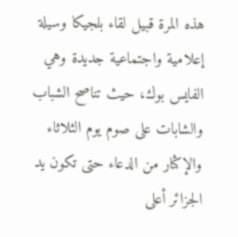هذه المرة قبيل لقاء بلجيكا وسيلة إعلامية واجتماعية جديدة وهي الفايس بوك، حيث تناصح الشباب والشابات على صوم يوم الثلاثاء والإكثار من الدعاء حتى تكون يد الجزائر أعلى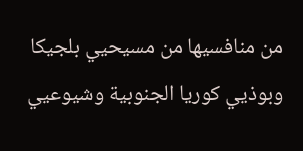من منافسيها من مسيحيي بلجيكا وبوذيي كوريا الجنوبية وشيوعيي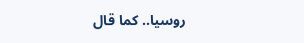روسيا.. كما قال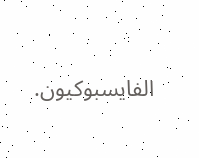الفايسبوكيون.